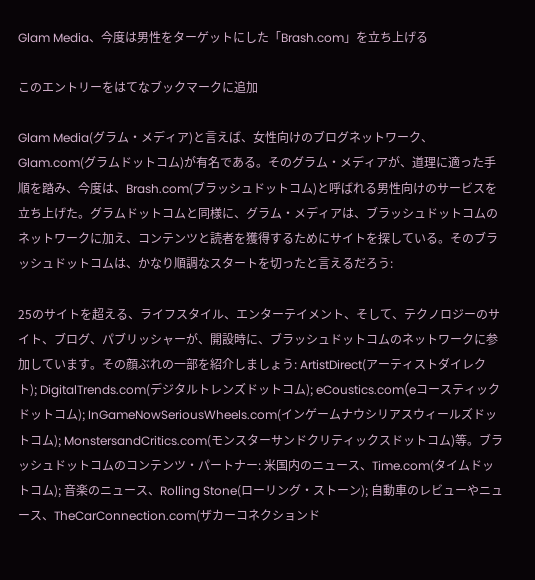Glam Media、今度は男性をターゲットにした「Brash.com」を立ち上げる

このエントリーをはてなブックマークに追加

Glam Media(グラム・メディア)と言えば、女性向けのブログネットワーク、Glam.com(グラムドットコム)が有名である。そのグラム・メディアが、道理に適った手順を踏み、今度は、Brash.com(ブラッシュドットコム)と呼ばれる男性向けのサービスを立ち上げた。グラムドットコムと同様に、グラム・メディアは、ブラッシュドットコムのネットワークに加え、コンテンツと読者を獲得するためにサイトを探している。そのブラッシュドットコムは、かなり順調なスタートを切ったと言えるだろう:

25のサイトを超える、ライフスタイル、エンターテイメント、そして、テクノロジーのサイト、ブログ、パブリッシャーが、開設時に、ブラッシュドットコムのネットワークに参加しています。その顔ぶれの一部を紹介しましょう: ArtistDirect(アーティストダイレクト); DigitalTrends.com(デジタルトレンズドットコム); eCoustics.com(eコースティックドットコム); InGameNowSeriousWheels.com(インゲームナウシリアスウィールズドットコム); MonstersandCritics.com(モンスターサンドクリティックスドットコム)等。ブラッシュドットコムのコンテンツ・パートナー: 米国内のニュース、Time.com(タイムドットコム); 音楽のニュース、Rolling Stone(ローリング・ストーン); 自動車のレビューやニュース、TheCarConnection.com(ザカーコネクションド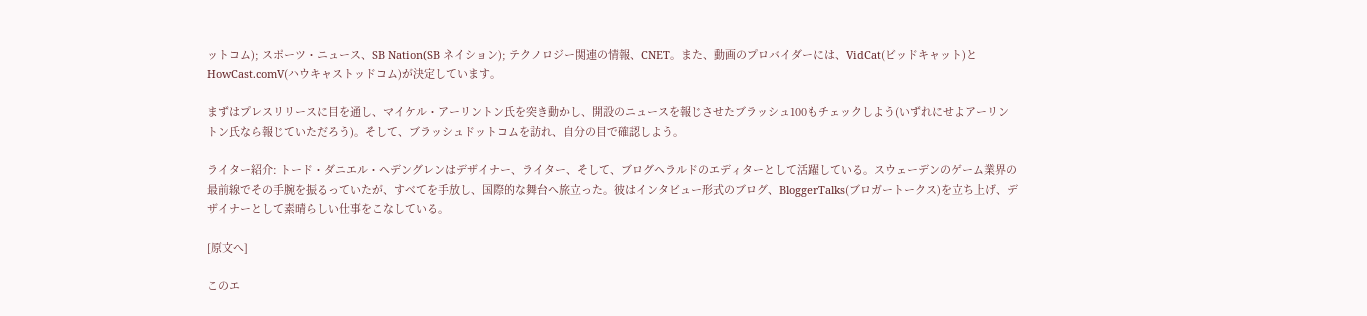ットコム); スポーツ・ニュース、SB Nation(SB ネイション); テクノロジー関連の情報、CNET。また、動画のプロバイダーには、VidCat(ビッドキャット)とHowCast.comV(ハウキャストッドコム)が決定しています。

まずはプレスリリースに目を通し、マイケル・アーリントン氏を突き動かし、開設のニュースを報じさせたブラッシュ100もチェックしよう(いずれにせよアーリントン氏なら報じていただろう)。そして、ブラッシュドットコムを訪れ、自分の目で確認しよう。

ライター紹介: トード・ダニエル・ヘデングレンはデザイナー、ライター、そして、ブログヘラルドのエディターとして活躍している。スウェーデンのゲーム業界の最前線でその手腕を振るっていたが、すべてを手放し、国際的な舞台へ旅立った。彼はインタビュー形式のブログ、BloggerTalks(ブロガートークス)を立ち上げ、デザイナーとして素晴らしい仕事をこなしている。

[原文へ]

このエ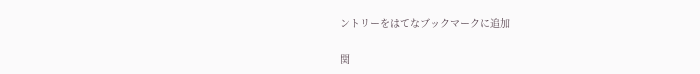ントリーをはてなブックマークに追加

関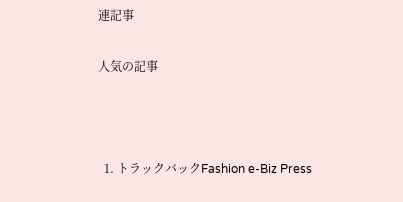連記事

人気の記事



  1. トラックバックFashion e-Biz Press